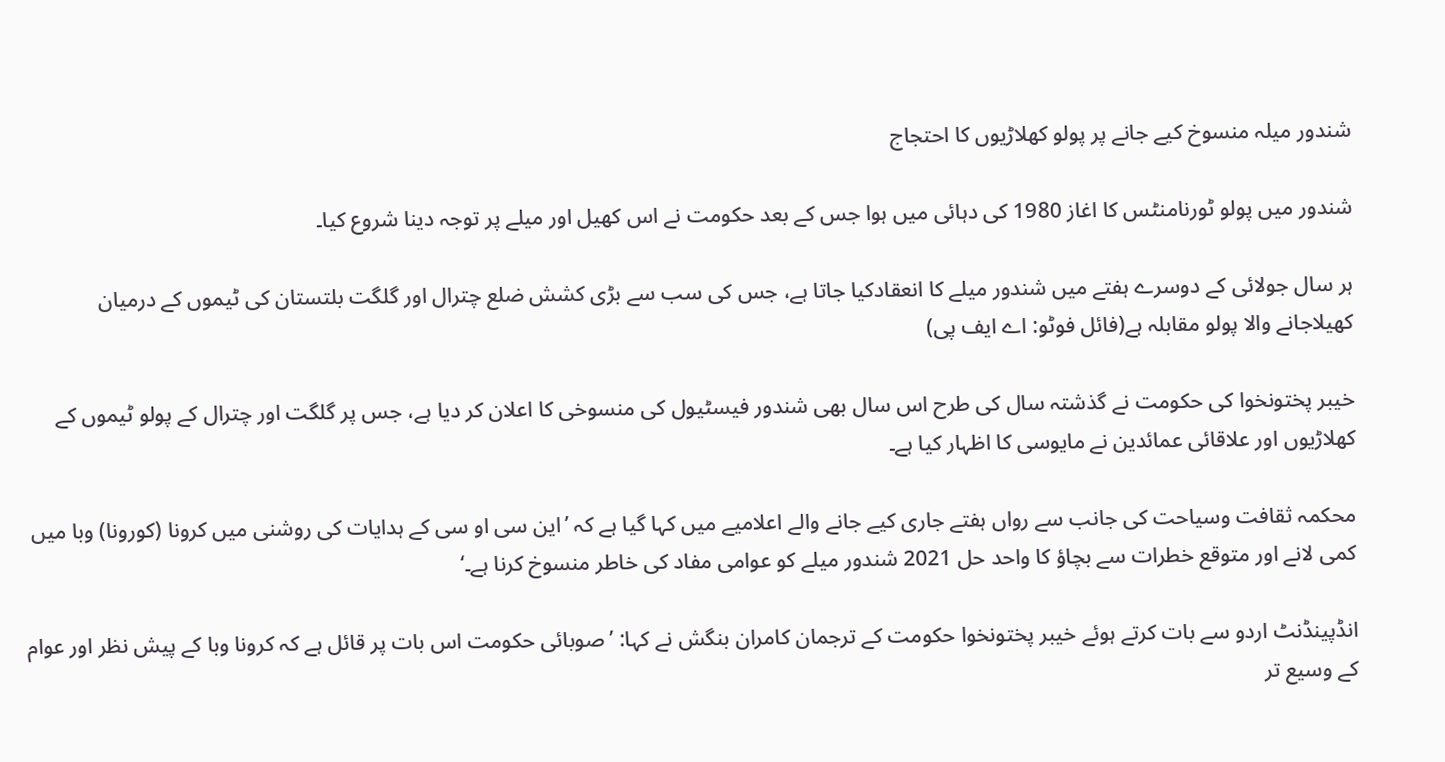شندور میلہ منسوخ کیے جانے پر پولو کھلاڑیوں کا احتجاج

شندور میں پولو ٹورنامنٹس کا اغاز 1980 کی دہائی میں ہوا جس کے بعد حکومت نے اس کھیل اور میلے پر توجہ دینا شروع کیا۔

ہر سال جولائی کے دوسرے ہفتے میں شندور میلے کا انعقادکیا جاتا ہے، جس کی سب سے بڑی کشش ضلع چترال اور گلگت بلتستان کی ٹیموں کے درمیان کھیلاجانے والا پولو مقابلہ ہے(فائل فوٹو: اے ایف پی)

خیبر پختونخوا کی حکومت نے گذشتہ سال کی طرح اس سال بھی شندور فیسٹیول کی منسوخی کا اعلان کر دیا ہے، جس پر گلگت اور چترال کے پولو ٹیموں کے کھلاڑیوں اور علاقائی عمائدین نے مایوسی کا اظہار کیا ہے۔

محکمہ ثقافت وسیاحت کی جانب سے رواں ہفتے جاری کیے جانے والے اعلامیے میں کہا گیا ہے کہ ’این سی او سی کے ہدایات کی روشنی میں کرونا (کورونا) وبا میں کمی لانے اور متوقع خطرات سے بچاؤ کا واحد حل 2021 شندور میلے کو عوامی مفاد کی خاطر منسوخ کرنا ہے۔‘

انڈپینڈنٹ اردو سے بات کرتے ہوئے خیبر پختونخوا حکومت کے ترجمان کامران بنگش نے کہا: ’صوبائی حکومت اس بات پر قائل ہے کہ کرونا وبا کے پیش نظر اور عوام کے وسیع تر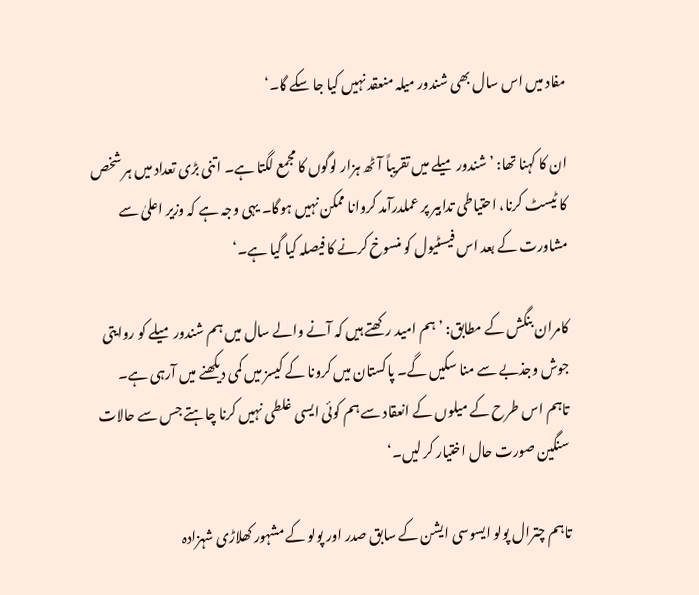مفاد میں اس سال بھی شندور میلہ منعقد نہیں کیا جا سکے گا۔‘

ان کا کہنا تھا: ’شندور میلے میں تقریباً آٹھ ہزار لوگوں کا مجمع لگتا ہے۔ اتنی بڑی تعداد میں ہر شخص کا ٹیسٹ کرنا، احتیاطی تدابیر پر عملدرآمد کروانا ممکن نہیں ہوگا۔ یہی وجہ ہے کہ وزیر اعلیٰ سے مشاورت کے بعد اس فیسٹیول کو منسوخ کرنے کا فیصلہ کیا گیا ہے۔‘

کامران بنگش کے مطابق: ’ہم امید رکھتے ہیں کہ آنے والے سال میں ہم شندور میلے کو روایتی جوش وجذبے سے منا سکیں گے۔ پاکستان میں کرونا کے کیسز میں کمی دیکھنے میں آرہی ہے۔ تاہم اس طرح کے میلوں کے انعقاد سے ہم کوئی ایسی غلطی نہیں کرنا چاہتے جس سے حالات سنگین صورت حال اختیار کر لیں۔‘

تاہم چترال پولو ایسوسی ایشن کے سابق صدر اور پولو کے مشہور کھلاڑی شہزادہ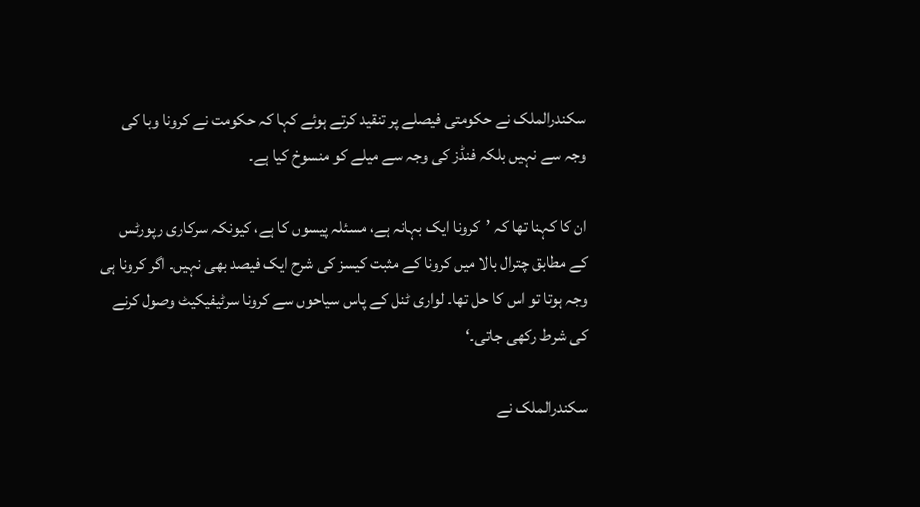سکندرالملک نے حکومتی فیصلے پر تنقید کرتے ہوئے کہا کہ حکومت نے کرونا وبا کی وجہ سے نہیں بلکہ فنڈز کی وجہ سے میلے کو منسوخ کیا ہے۔

ان کا کہنا تھا کہ ’کرونا ایک بہانہ ہے، مسئلہ پیسوں کا ہے، کیونکہ سرکاری رپورٹس کے مطابق چترال بالا میں کرونا کے مثبت کیسز کی شرح ایک فیصد بھی نہیں۔ اگر کرونا ہی وجہ ہوتا تو اس کا حل تھا۔ لواری ٹنل کے پاس سیاحوں سے کرونا سرٹیفیکیٹ وصول کرنے کی شرط رکھی جاتی۔‘

سکندرالملک نے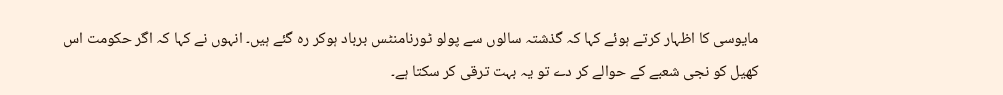مایوسی کا اظہار کرتے ہوئے کہا کہ گذشتہ سالوں سے پولو ٹورنامنٹس برباد ہوکر رہ گئے ہیں۔ انہوں نے کہا کہ اگر حکومت اس کھیل کو نجی شعبے کے حوالے کر دے تو یہ بہت ترقی کر سکتا ہے۔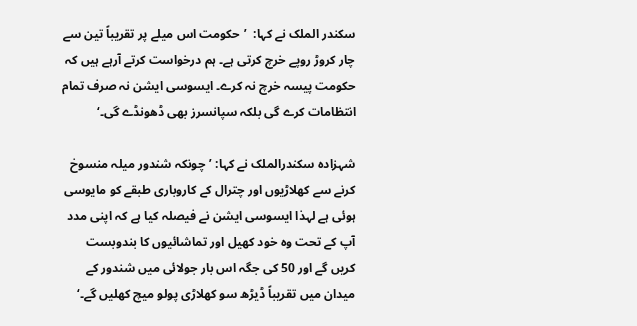سکندر الملک نے کہا:  ’حکومت اس میلے پر تقریباً تین سے چار کروڑ روپے خرچ کرتی ہے۔ ہم درخواست کرتے آرہے ہیں کہ حکومت پیسہ خرچ نہ کرے۔ ایسوسی ایشن نہ صرف تمام انتظامات کرے گی بلکہ سپانسرز بھی ڈھونڈے گی۔‘

شہزادہ سکندرالملک نے کہا: ’چونکہ شندور میلہ منسوخ کرنے سے کھلاڑیوں اور چترال کے کاروباری طبقے کو مایوسی ہوئی ہے لہذا ایسوسی ایشن نے فیصلہ کیا ہے کہ اپنی مدد آپ کے تحت وہ خود کھیل اور تماشائیوں کا بندوبست کریں گے اور 50 کی جگہ اس بار جولائی میں شندور کے میدان میں تقریباً ڈیڑھ سو کھلاڑی پولو میچ کھلیں گے۔‘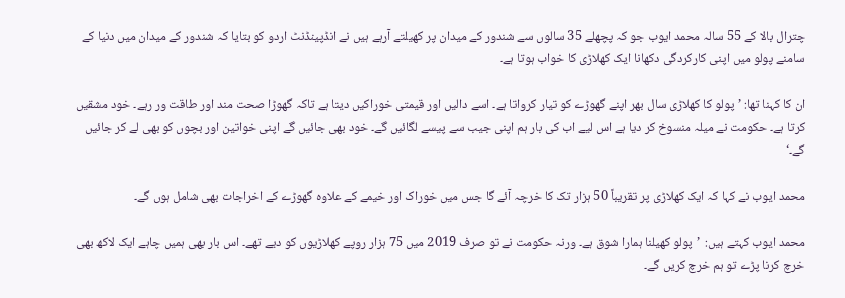چترال بالا کے 55 سالہ محمد ایوب جو کہ پچھلے 35 سالوں سے شندور کے میدان پر کھیلتے آرہے ہیں نے انڈپینڈنٹ اردو کو بتایا کہ شندور کے میدان میں دنیا کے سامنے پولو میں اپنی کارکردگی دکھانا ایک کھلاڑی کا خواب ہوتا ہے۔

ان کا کہنا تھا: ’پولو کا کھلاڑی سال بھر اپنے گھوڑے کو تیار کرواتا ہے۔ اسے دالیں اور قیمتی خوراکیں دیتا ہے تاکہ گھوڑا صحت مند اور طاقت ور رہے۔ خود مشقیں کرتا ہے۔ حکومت نے میلہ منسوخ کر دیا ہے اس لیے اب کی بار ہم اپنی جیب سے پیسے لگائیں گے۔ خود بھی جائیں گے اپنی خواتین اور بچوں کو بھی لے کر جائیں گے۔‘

محمد ایوب نے کہا کہ ایک کھلاڑی پر تقریباً 50 ہزار تک کا خرچہ آئے گا جس میں خوراک اور خیمے کے علاوہ گھوڑے کے اخراجات بھی شامل ہوں گے۔

محمد ایوب کہتے ہیں:  ’پولو کھیلنا ہمارا شوق ہے۔ ورنہ حکومت نے تو صرف 2019 میں 75 ہزار روپے کھلاڑیوں کو دیے تھے۔ اس بار بھی ہمیں چاہے ایک لاکھ بھی خرچ کرنا پڑے تو ہم خرچ کریں گے۔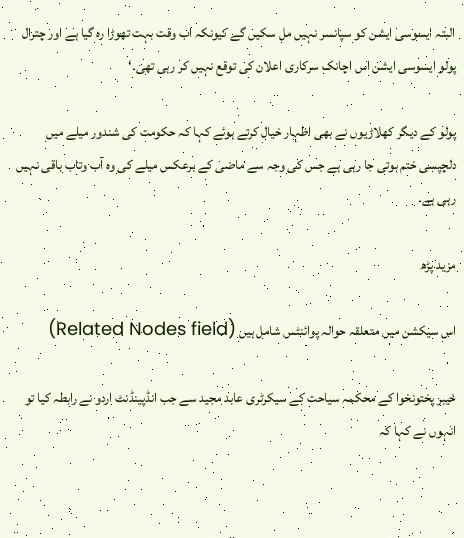البتہ ایسوسی ایشن کو سپانسر نہیں مل سکیں گے کیونکہ اب وقت بہت تھوڑا رہ گیا ہے اور چترال پولو ایسوسی ایشن اس اچانک سرکاری اعلان کی توقع نہیں کر رہی تھی۔‘

پولو کے دیگر کھلاڑیوں نے بھی اظہار خیال کرتے ہوئے کہا کہ حکومت کی شندور میلے میں دلچپسی ختم ہوتی جا رہی ہے جس کی وجہ سے ماضی کے برعکس میلے کی وہ آب وتاب باقی نہیں رہی ہے۔

مزید پڑھ

اس سیکشن میں متعلقہ حوالہ پوائنٹس شامل ہیں (Related Nodes field)

خیبر پختونخوا کے محکمہ سیاحت کے سیکرٹری عابد مجید سے جب انڈپینڈنٹ اردو نے رابطہ کیا تو انہوں نے کہا کہ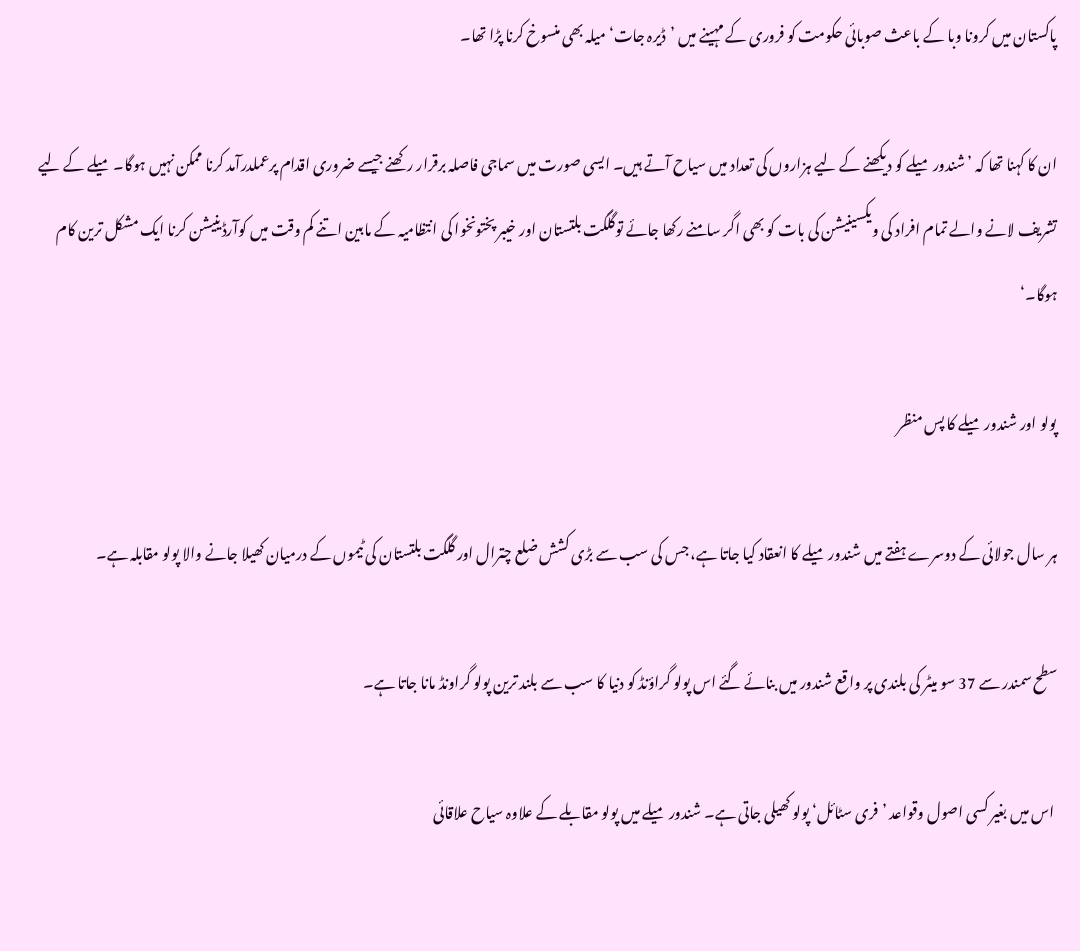پاکستان میں کرونا وبا کے باعث صوبائی حکومت کو فروری کے مہینے میں ’ڈیرہ جات‘ میلہ بھی منسوخ کرنا پڑا تھا۔

ان کا کہنا تھا کہ ’شندور میلے کو دیکھنے کے لیے ہزاروں کی تعداد میں سیاح آتے ہیں۔ ایسی صورت میں سماجی فاصلہ برقرار رکھنے جیسے ضروری اقدام پرعملدرآمد کرنا ممکن نہیں ہوگا۔ میلے کے لیے تشریف لانے والے تمام افراد کی ویکسینیشن کی بات کو بھی اگر سامنے رکھا جائے توگلگت بلتستان اور خیبر پختونخوا کی انتظامیہ کے مابین اتنے کم وقت میں کوآرڈینیشن کرنا ایک مشکل ترین کام ہوگا۔‘

پولو اور شندور میلے کا پس منظر

ہر سال جولائی کے دوسرے ہفتے میں شندور میلے کا انعقاد کیا جاتا ہے، جس کی سب سے بڑی کشش ضلع چترال اور گلگت بلتستان کی ٹیموں کے درمیان کھیلا جانے والا پولو مقابلہ ہے۔

سطح سمندر سے 37 سو میٹر کی بلندی پر واقع شندور میں بنائے گئے اس پولو گراؤنڈ کو دنیا کا سب سے بلند ترین پولو گراونڈ مانا جاتا ہے۔

 اس میں بغیر کسی اصول وقواعد ’فری سٹائل‘ پولو کھیلی جاتی ہے۔ شندور میلے میں پولو مقابلے کے علاوہ سیاح علاقائی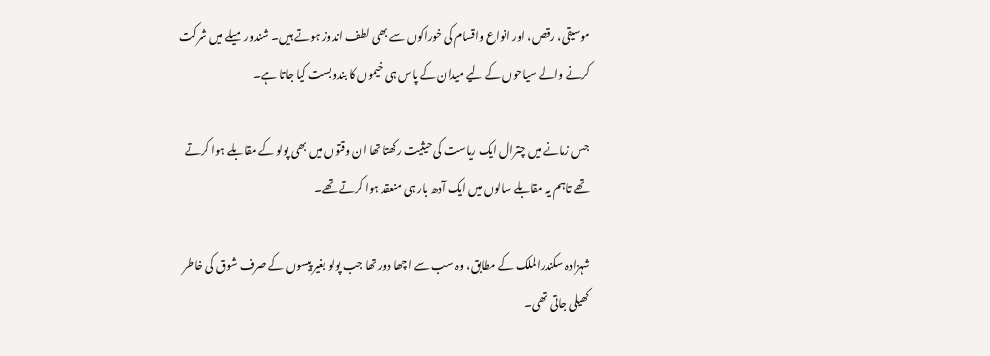موسیقی، رقص، اور انواع واقسام کی خوراکوں سے بھی لطف اندوز ہوتے ہیں۔ شندور میلے میں شرکت کرنے والے سیاحوں کے لیے میدان کے پاس ہی خیموں کا بندوبست کیا جاتا ہے۔

جس زمانے میں چترال ایک ریاست کی حیثیت رکھتا تھا ان وقتوں میں بھی پولو کے مقابلے ہوا کرتے تھے تاہم یہ مقابلے سالوں میں ایک آدھ بار ہی منعقد ہوا کرتے تھے۔

شہزادہ سکندرالملک کے مطابق، وہ سب سے اچھا دور تھا جب پولو بغیر پیسوں کے صرف شوق کی خاطر کھیلی جاتی تھی۔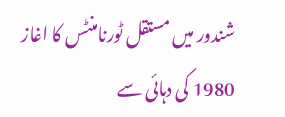شندور میں مستقل ٹورنامنٹس کا اغاز 1980 کی دہائی سے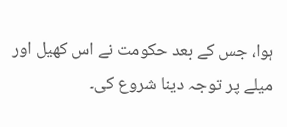ہوا، جس کے بعد حکومت نے اس کھیل اور میلے پر توجہ دینا شروع کی۔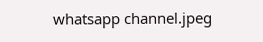whatsapp channel.jpeg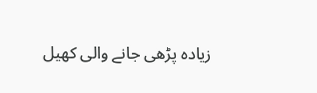زیادہ پڑھی جانے والی کھیل